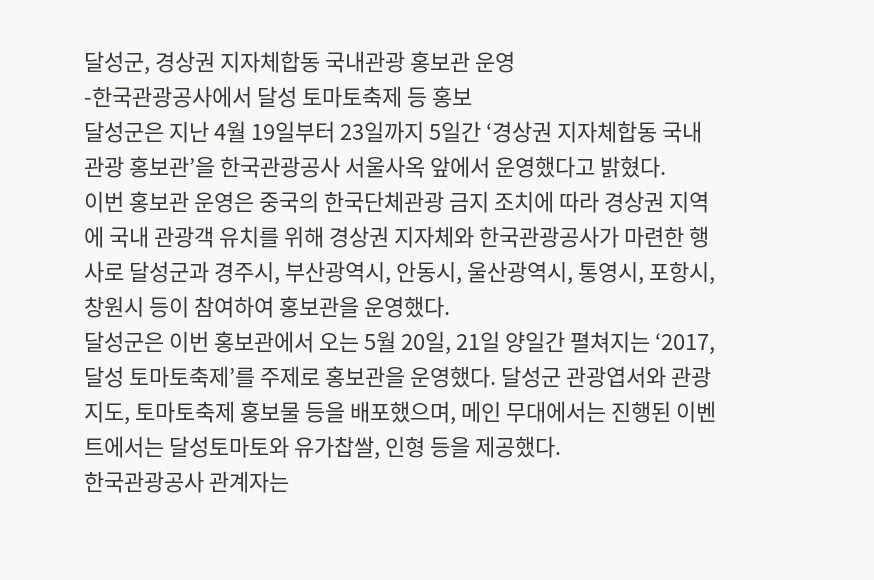달성군, 경상권 지자체합동 국내관광 홍보관 운영
-한국관광공사에서 달성 토마토축제 등 홍보
달성군은 지난 4월 19일부터 23일까지 5일간 ‘경상권 지자체합동 국내관광 홍보관’을 한국관광공사 서울사옥 앞에서 운영했다고 밝혔다.
이번 홍보관 운영은 중국의 한국단체관광 금지 조치에 따라 경상권 지역에 국내 관광객 유치를 위해 경상권 지자체와 한국관광공사가 마련한 행사로 달성군과 경주시, 부산광역시, 안동시, 울산광역시, 통영시, 포항시, 창원시 등이 참여하여 홍보관을 운영했다.
달성군은 이번 홍보관에서 오는 5월 20일, 21일 양일간 펼쳐지는 ‘2017, 달성 토마토축제’를 주제로 홍보관을 운영했다. 달성군 관광엽서와 관광지도, 토마토축제 홍보물 등을 배포했으며, 메인 무대에서는 진행된 이벤트에서는 달성토마토와 유가찹쌀, 인형 등을 제공했다.
한국관광공사 관계자는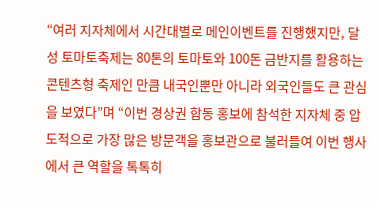“여러 지자체에서 시간대별로 메인이벤트를 진행했지만, 달성 토마토축제는 80톤의 토마토와 100돈 금반지를 활용하는 콘텐츠형 축제인 만큼 내국인뿐만 아니라 외국인들도 큰 관심을 보였다”며 “이번 경상권 합동 홍보에 참석한 지자체 중 압도적으로 가장 많은 방문객을 홍보관으로 불러들여 이번 행사에서 큰 역할을 톡톡히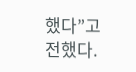했다”고 전했다.